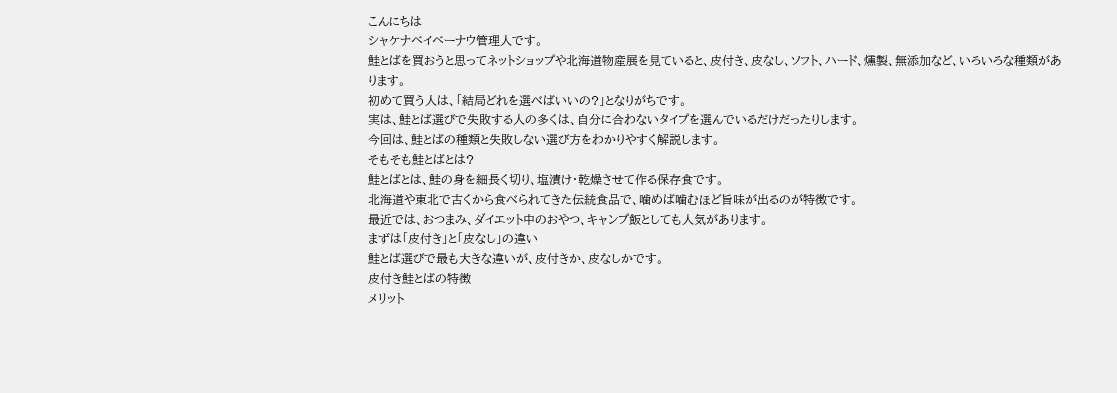こんにちは
シャケナベイベーナウ管理人です。
鮭とばを買おうと思ってネットショップや北海道物産展を見ていると、皮付き、皮なし、ソフト、ハード、燻製、無添加など、いろいろな種類があります。
初めて買う人は、「結局どれを選べばいいの?」となりがちです。
実は、鮭とば選びで失敗する人の多くは、自分に合わないタイプを選んでいるだけだったりします。
今回は、鮭とばの種類と失敗しない選び方をわかりやすく解説します。
そもそも鮭とばとは?
鮭とばとは、鮭の身を細長く切り、塩漬け・乾燥させて作る保存食です。
北海道や東北で古くから食べられてきた伝統食品で、噛めば噛むほど旨味が出るのが特徴です。
最近では、おつまみ、ダイエット中のおやつ、キャンプ飯としても人気があります。
まずは「皮付き」と「皮なし」の違い
鮭とば選びで最も大きな違いが、皮付きか、皮なしかです。
皮付き鮭とばの特徴
メリット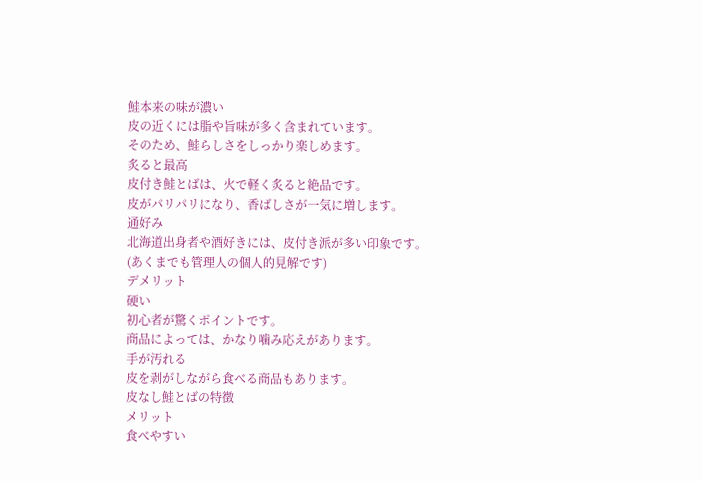鮭本来の味が濃い
皮の近くには脂や旨味が多く含まれています。
そのため、鮭らしさをしっかり楽しめます。
炙ると最高
皮付き鮭とばは、火で軽く炙ると絶品です。
皮がパリパリになり、香ばしさが一気に増します。
通好み
北海道出身者や酒好きには、皮付き派が多い印象です。
(あくまでも管理人の個人的見解です)
デメリット
硬い
初心者が驚くポイントです。
商品によっては、かなり噛み応えがあります。
手が汚れる
皮を剥がしながら食べる商品もあります。
皮なし鮭とばの特徴
メリット
食べやすい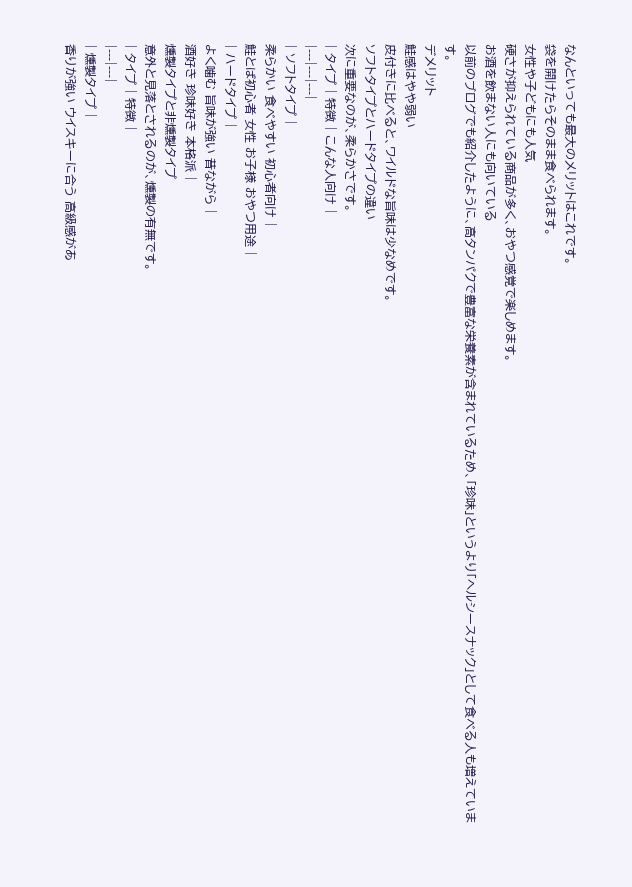なんといっても最大のメリットはこれです。
袋を開けたらそのまま食べられます。
女性や子どもにも人気
硬さが抑えられている商品が多く、おやつ感覚で楽しめます。
お酒を飲まない人にも向いている
以前のブログでも紹介したように、高タンパクで豊富な栄養素が含まれているため、「珍味」というより「ヘルシースナック」として食べる人も増えています。
デメリット
鮭感はやや弱い
皮付きに比べると、ワイルドな旨味は少なめです。
ソフトタイプとハードタイプの違い
次に重要なのが、柔らかさです。
| タイプ | 特徴 | こんな人向け |
|---|---|---|
| ソフトタイプ |
柔らかい 食べやすい 初心者向け |
鮭とば初心者 女性 お子様 おやつ用途 |
| ハードタイプ |
よく噛む 旨味が強い 昔ながら |
酒好き 珍味好き 本格派 |
燻製タイプと非燻製タイプ
意外と見落とされるのが、燻製の有無です。
| タイプ | 特徴 |
|---|---|
| 燻製タイプ |
香りが強い ウイスキーに合う 高級感があ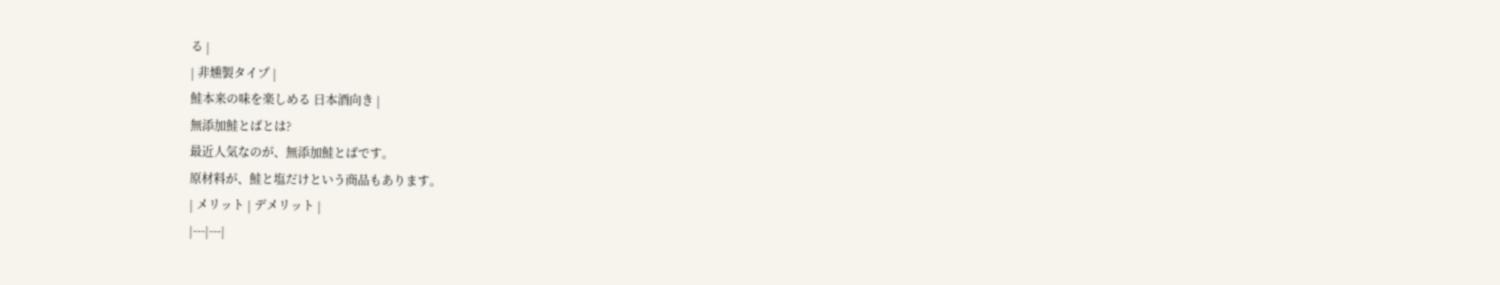る |
| 非燻製タイプ |
鮭本来の味を楽しめる 日本酒向き |
無添加鮭とばとは?
最近人気なのが、無添加鮭とばです。
原材料が、鮭と塩だけという商品もあります。
| メリット | デメリット |
|---|---|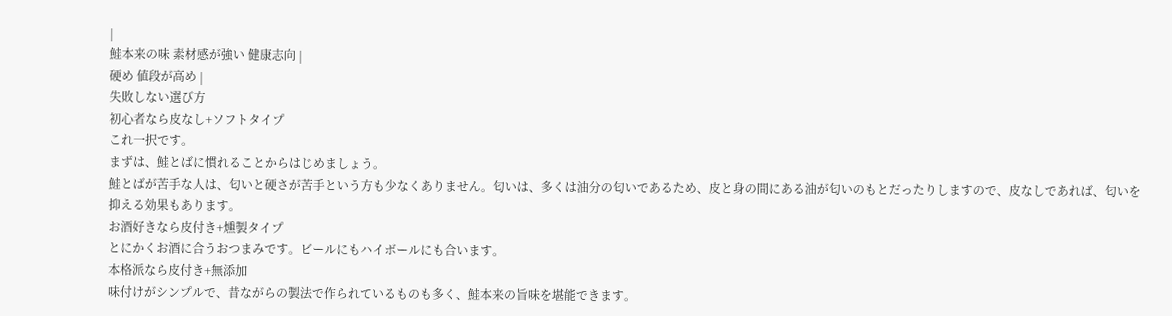|
鮭本来の味 素材感が強い 健康志向 |
硬め 値段が高め |
失敗しない選び方
初心者なら皮なし+ソフトタイプ
これ一択です。
まずは、鮭とばに慣れることからはじめましょう。
鮭とばが苦手な人は、匂いと硬さが苦手という方も少なくありません。匂いは、多くは油分の匂いであるため、皮と身の間にある油が匂いのもとだったりしますので、皮なしであれば、匂いを抑える効果もあります。
お酒好きなら皮付き+燻製タイプ
とにかくお酒に合うおつまみです。ビールにもハイボールにも合います。
本格派なら皮付き+無添加
味付けがシンプルで、昔ながらの製法で作られているものも多く、鮭本来の旨味を堪能できます。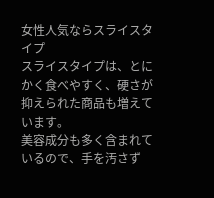女性人気ならスライスタイプ
スライスタイプは、とにかく食べやすく、硬さが抑えられた商品も増えています。
美容成分も多く含まれているので、手を汚さず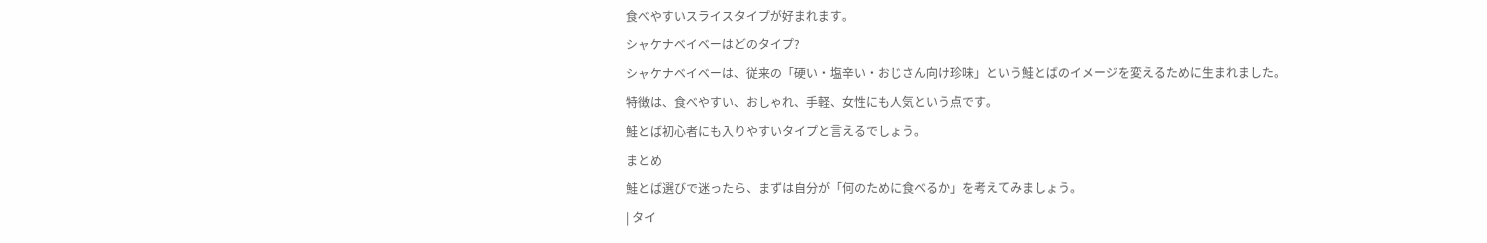食べやすいスライスタイプが好まれます。
シャケナベイベーはどのタイプ?
シャケナベイベーは、従来の「硬い・塩辛い・おじさん向け珍味」という鮭とばのイメージを変えるために生まれました。
特徴は、食べやすい、おしゃれ、手軽、女性にも人気という点です。
鮭とば初心者にも入りやすいタイプと言えるでしょう。
まとめ
鮭とば選びで迷ったら、まずは自分が「何のために食べるか」を考えてみましょう。
| タイ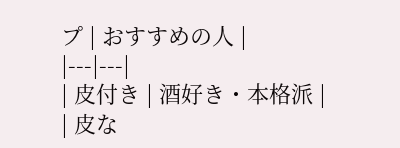プ | おすすめの人 |
|---|---|
| 皮付き | 酒好き・本格派 |
| 皮な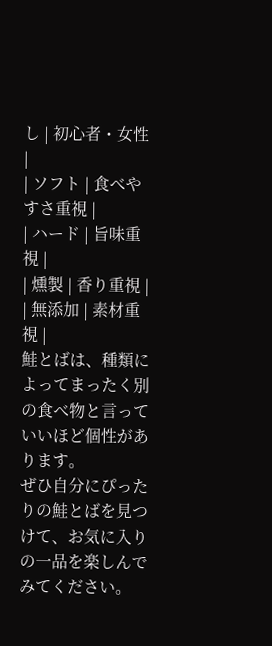し | 初心者・女性 |
| ソフト | 食べやすさ重視 |
| ハード | 旨味重視 |
| 燻製 | 香り重視 |
| 無添加 | 素材重視 |
鮭とばは、種類によってまったく別の食べ物と言っていいほど個性があります。
ぜひ自分にぴったりの鮭とばを見つけて、お気に入りの一品を楽しんでみてください。